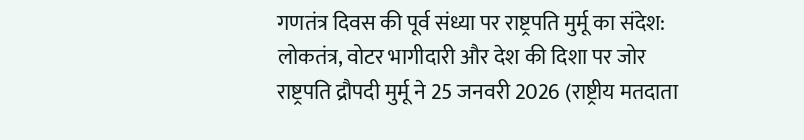गणतंत्र दिवस की पूर्व संध्या पर राष्ट्रपति मुर्मू का संदेश: लोकतंत्र, वोटर भागीदारी और देश की दिशा पर जोर
राष्ट्रपति द्रौपदी मुर्मू ने 25 जनवरी 2026 (राष्ट्रीय मतदाता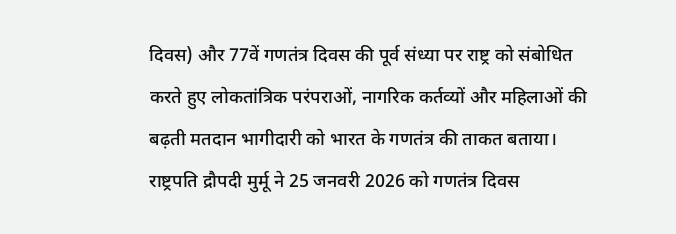दिवस) और 77वें गणतंत्र दिवस की पूर्व संध्या पर राष्ट्र को संबोधित करते हुए लोकतांत्रिक परंपराओं, नागरिक कर्तव्यों और महिलाओं की बढ़ती मतदान भागीदारी को भारत के गणतंत्र की ताकत बताया।
राष्ट्रपति द्रौपदी मुर्मू ने 25 जनवरी 2026 को गणतंत्र दिवस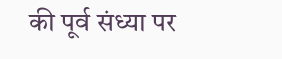की पूर्व संध्या पर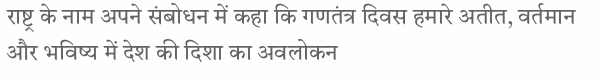राष्ट्र के नाम अपने संबोधन में कहा कि गणतंत्र दिवस हमारे अतीत, वर्तमान और भविष्य में देश की दिशा का अवलोकन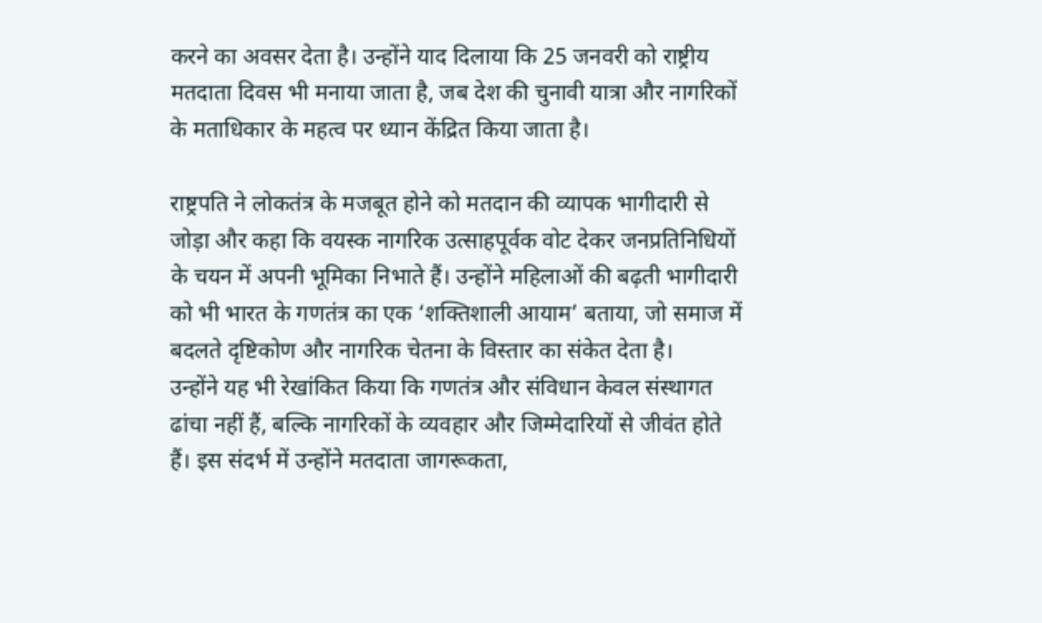करने का अवसर देता है। उन्होंने याद दिलाया कि 25 जनवरी को राष्ट्रीय मतदाता दिवस भी मनाया जाता है, जब देश की चुनावी यात्रा और नागरिकों के मताधिकार के महत्व पर ध्यान केंद्रित किया जाता है।

राष्ट्रपति ने लोकतंत्र के मजबूत होने को मतदान की व्यापक भागीदारी से जोड़ा और कहा कि वयस्क नागरिक उत्साहपूर्वक वोट देकर जनप्रतिनिधियों के चयन में अपनी भूमिका निभाते हैं। उन्होंने महिलाओं की बढ़ती भागीदारी को भी भारत के गणतंत्र का एक ‘शक्तिशाली आयाम’ बताया, जो समाज में बदलते दृष्टिकोण और नागरिक चेतना के विस्तार का संकेत देता है।
उन्होंने यह भी रेखांकित किया कि गणतंत्र और संविधान केवल संस्थागत ढांचा नहीं हैं, बल्कि नागरिकों के व्यवहार और जिम्मेदारियों से जीवंत होते हैं। इस संदर्भ में उन्होंने मतदाता जागरूकता,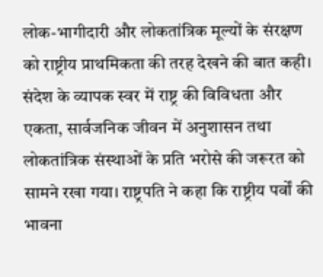लोक-भागीदारी और लोकतांत्रिक मूल्यों के संरक्षण को राष्ट्रीय प्राथमिकता की तरह देखने की बात कही।
संदेश के व्यापक स्वर में राष्ट्र की विविधता और एकता, सार्वजनिक जीवन में अनुशासन तथा लोकतांत्रिक संस्थाओं के प्रति भरोसे की जरूरत को सामने रखा गया। राष्ट्रपति ने कहा कि राष्ट्रीय पर्वों की भावना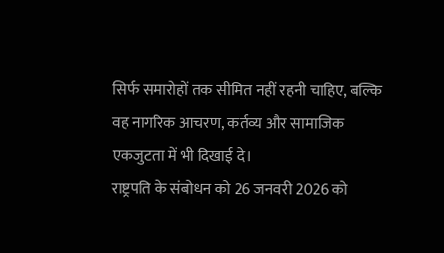सिर्फ समारोहों तक सीमित नहीं रहनी चाहिए, बल्कि वह नागरिक आचरण, कर्तव्य और सामाजिक एकजुटता में भी दिखाई दे।
राष्ट्रपति के संबोधन को 26 जनवरी 2026 को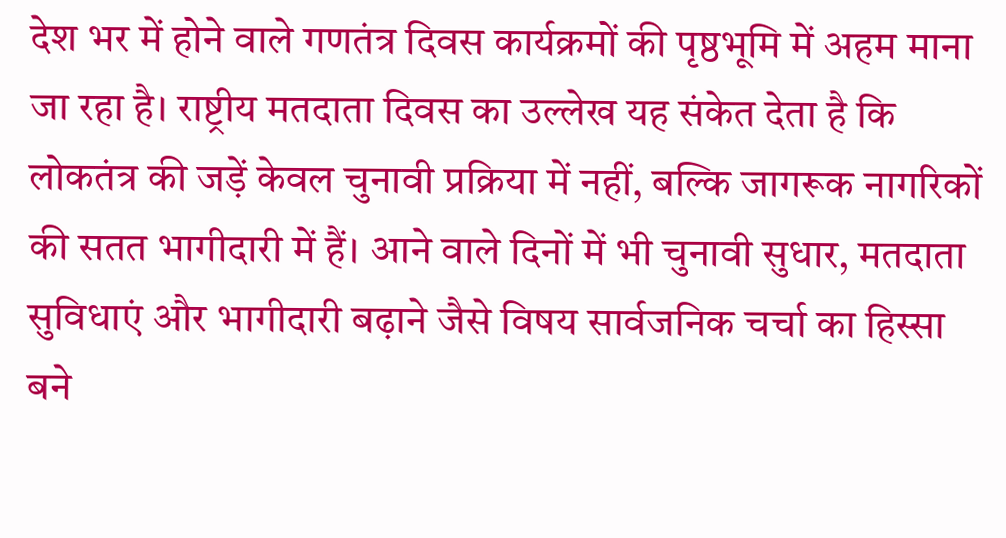देश भर में होने वाले गणतंत्र दिवस कार्यक्रमों की पृष्ठभूमि में अहम माना जा रहा है। राष्ट्रीय मतदाता दिवस का उल्लेख यह संकेत देता है कि लोकतंत्र की जड़ें केवल चुनावी प्रक्रिया में नहीं, बल्कि जागरूक नागरिकों की सतत भागीदारी में हैं। आने वाले दिनों में भी चुनावी सुधार, मतदाता सुविधाएं और भागीदारी बढ़ाने जैसे विषय सार्वजनिक चर्चा का हिस्सा बने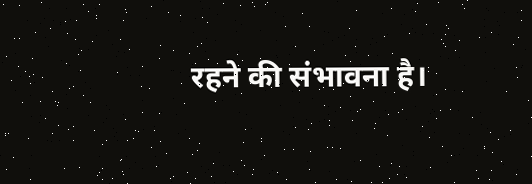रहने की संभावना है।